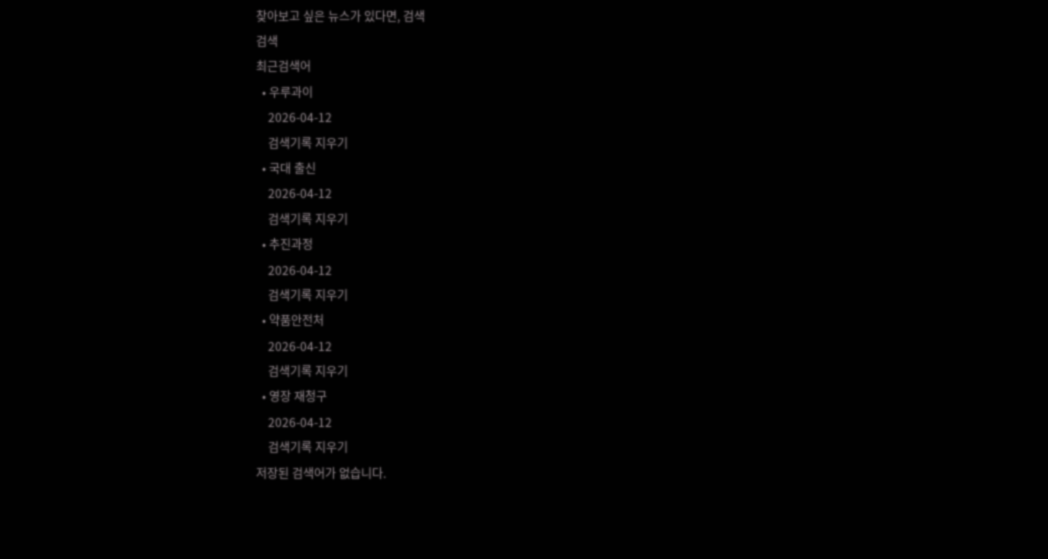찾아보고 싶은 뉴스가 있다면, 검색
검색
최근검색어
  • 우루과이
    2026-04-12
    검색기록 지우기
  • 국대 출신
    2026-04-12
    검색기록 지우기
  • 추진과정
    2026-04-12
    검색기록 지우기
  • 약품안전처
    2026-04-12
    검색기록 지우기
  • 영장 재청구
    2026-04-12
    검색기록 지우기
저장된 검색어가 없습니다.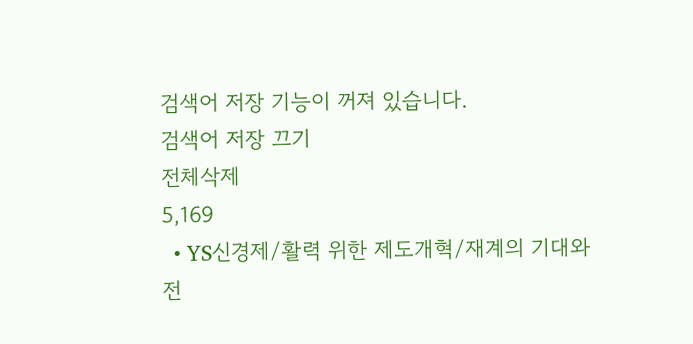검색어 저장 기능이 꺼져 있습니다.
검색어 저장 끄기
전체삭제
5,169
  • YS신경제/활력 위한 제도개혁/재계의 기대와 전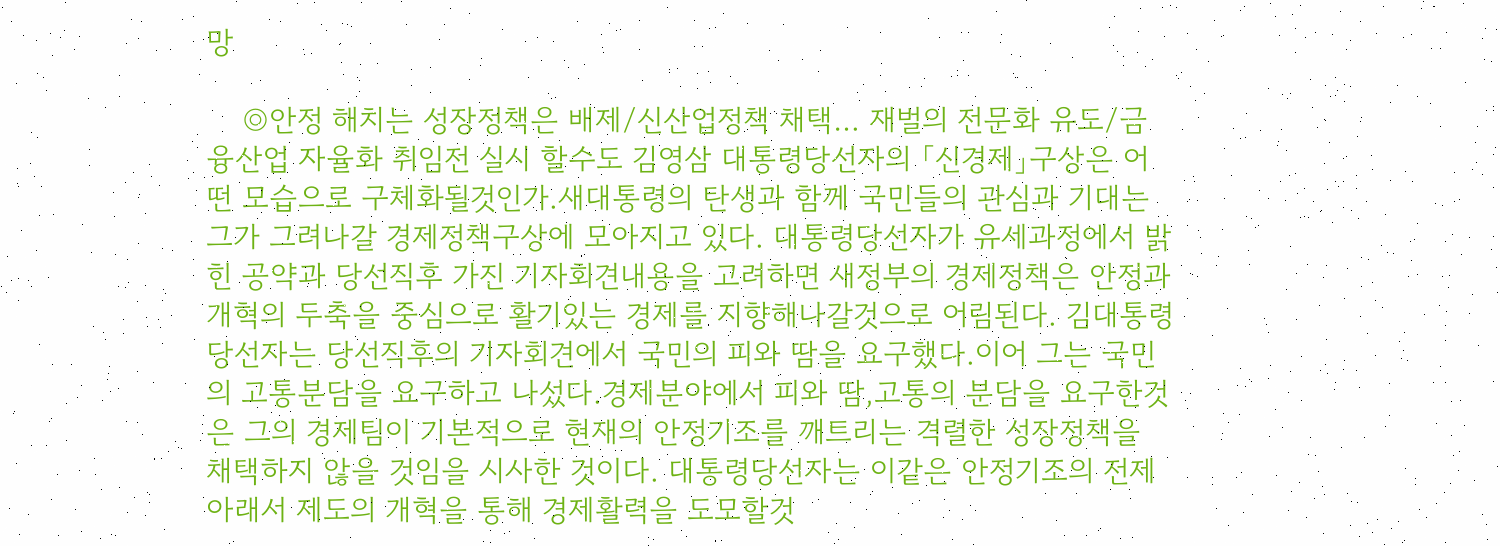망

    ◎안정 해치는 성장정책은 배제/신산업정책 채택… 재벌의 전문화 유도/금융산업 자율화 취임전 실시 할수도 김영삼 대통령당선자의 「신경제」구상은 어떤 모습으로 구체화될것인가.새대통령의 탄생과 함께 국민들의 관심과 기대는 그가 그려나갈 경제정책구상에 모아지고 있다. 대통령당선자가 유세과정에서 밝힌 공약과 당선직후 가진 기자회견내용을 고려하면 새정부의 경제정책은 안정과 개혁의 두축을 중심으로 활기있는 경제를 지향해나갈것으로 어림된다. 김대통령당선자는 당선직후의 기자회견에서 국민의 피와 땀을 요구했다.이어 그는 국민의 고통분담을 요구하고 나섰다.경제분야에서 피와 땀,고통의 분담을 요구한것은 그의 경제팀이 기본적으로 현재의 안정기조를 깨트리는 격렬한 성장정책을 채택하지 않을 것임을 시사한 것이다. 대통령당선자는 이같은 안정기조의 전제아래서 제도의 개혁을 통해 경제활력을 도모할것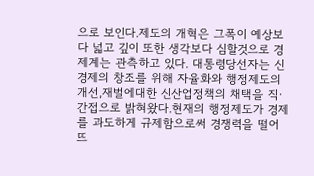으로 보인다.제도의 개혁은 그폭이 예상보다 넓고 깊이 또한 생각보다 심할것으로 경제계는 관측하고 있다. 대통령당선자는 신경제의 창조를 위해 자율화와 행정제도의 개선,재벌에대한 신산업정책의 채택을 직·간접으로 밝혀왔다.현재의 행정제도가 경제를 과도하게 규제함으로써 경쟁력을 떨어뜨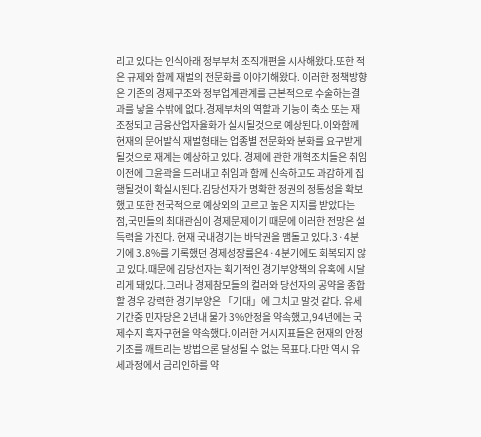리고 있다는 인식아래 정부부처 조직개편을 시사해왔다.또한 적은 규제와 함께 재벌의 전문화를 이야기해왔다. 이러한 정책방향은 기존의 경제구조와 정부업계관계를 근본적으로 수술하는결과를 낳을 수밖에 없다.경제부처의 역할과 기능이 축소 또는 재조정되고 금융산업자율화가 실시될것으로 예상된다.이와함께 현재의 문어발식 재벌형태는 업종별 전문화와 분화를 요구받게 될것으로 재계는 예상하고 있다. 경제에 관한 개혁조치들은 취임이전에 그윤곽을 드러내고 취임과 함께 신속하고도 과감하게 집행될것이 확실시된다.김당선자가 명확한 정권의 정통성을 확보했고 또한 전국적으로 예상외의 고르고 높은 지지를 받았다는 점,국민들의 최대관심이 경제문제이기 때문에 이러한 전망은 설득력을 가진다. 현재 국내경기는 바닥권을 맴돌고 있다.3·4분기에 3.8%를 기록했던 경제성장률은4·4분기에도 회복되지 않고 있다.때문에 김당선자는 획기적인 경기부양책의 유혹에 시달리게 돼있다.그러나 경제참모들의 컬러와 당선자의 공약을 종합할 경우 강력한 경기부양은 「기대」에 그치고 말것 같다. 유세기간중 민자당은 2년내 물가 3%안정을 약속했고,94년에는 국제수지 흑자구현을 약속했다.이러한 거시지표들은 현재의 안정기조를 깨트리는 방법으론 달성될 수 없는 목표다.다만 역시 유세과정에서 금리인하를 약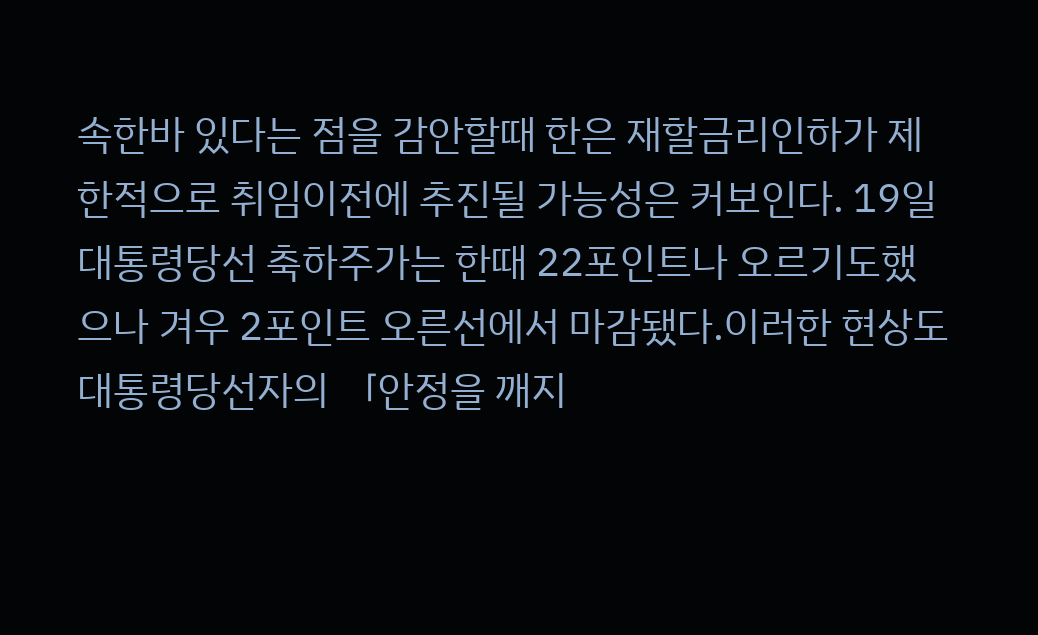속한바 있다는 점을 감안할때 한은 재할금리인하가 제한적으로 취임이전에 추진될 가능성은 커보인다. 19일 대통령당선 축하주가는 한때 22포인트나 오르기도했으나 겨우 2포인트 오른선에서 마감됐다.이러한 현상도 대통령당선자의 「안정을 깨지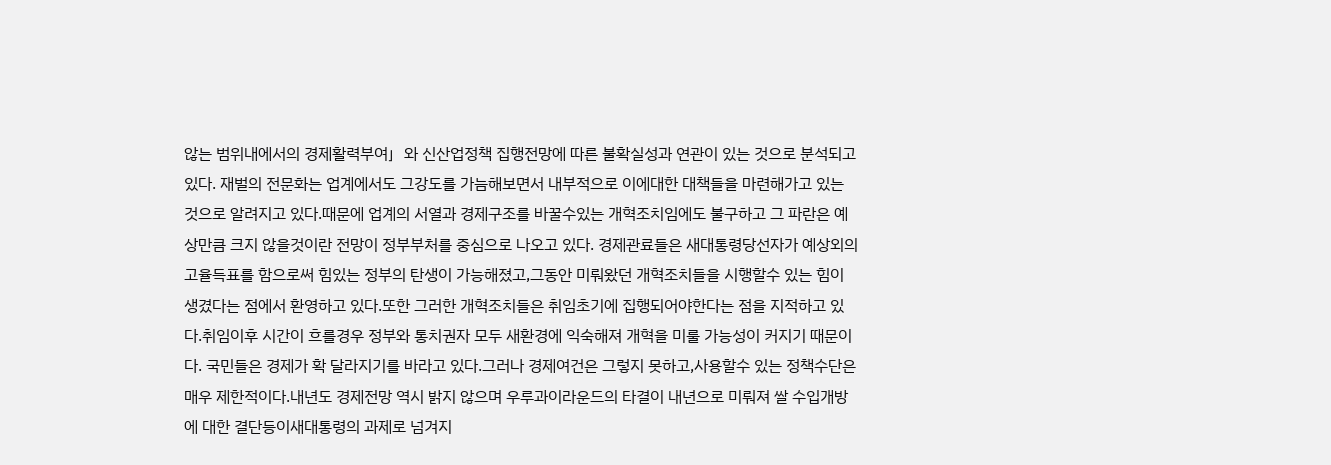않는 범위내에서의 경제활력부여」와 신산업정책 집행전망에 따른 불확실성과 연관이 있는 것으로 분석되고 있다. 재벌의 전문화는 업계에서도 그강도를 가늠해보면서 내부적으로 이에대한 대책들을 마련해가고 있는 것으로 알려지고 있다.때문에 업계의 서열과 경제구조를 바꿀수있는 개혁조치임에도 불구하고 그 파란은 예상만큼 크지 않을것이란 전망이 정부부처를 중심으로 나오고 있다. 경제관료들은 새대통령당선자가 예상외의 고율득표를 함으로써 힘있는 정부의 탄생이 가능해졌고,그동안 미뤄왔던 개혁조치들을 시행할수 있는 힘이 생겼다는 점에서 환영하고 있다.또한 그러한 개혁조치들은 취임초기에 집행되어야한다는 점을 지적하고 있다.취임이후 시간이 흐를경우 정부와 통치권자 모두 새환경에 익숙해져 개혁을 미룰 가능성이 커지기 때문이다. 국민들은 경제가 확 달라지기를 바라고 있다.그러나 경제여건은 그렇지 못하고,사용할수 있는 정책수단은 매우 제한적이다.내년도 경제전망 역시 밝지 않으며 우루과이라운드의 타결이 내년으로 미뤄져 쌀 수입개방에 대한 결단등이새대통령의 과제로 넘겨지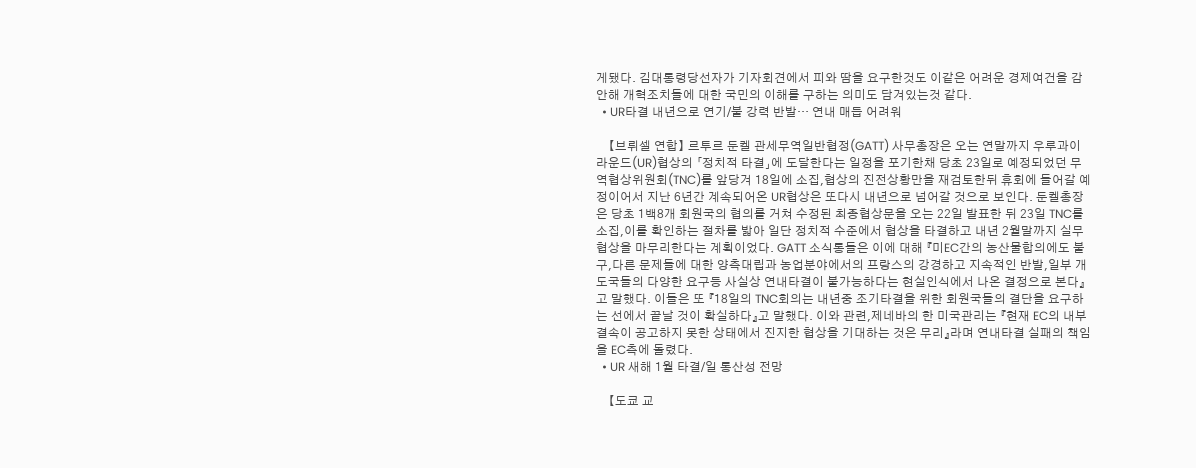게됐다. 김대통령당선자가 기자회견에서 피와 땀을 요구한것도 이같은 어려운 경제여건을 감안해 개혁조치들에 대한 국민의 이해를 구하는 의미도 담겨있는것 같다.
  • UR타결 내년으로 연기/불 강력 반발… 연내 매듭 어려워

    【브뤼셀 연합】 르투르 둔켈 관세무역일반협정(GATT) 사무총장은 오는 연말까지 우루과이라운드(UR)협상의 「정치적 타결」에 도달한다는 일정을 포기한채 당초 23일로 예정되었던 무역협상위원회(TNC)를 앞당겨 18일에 소집,협상의 진전상황만을 재검토한뒤 휴회에 들어갈 예정이어서 지난 6년간 계속되어온 UR협상은 또다시 내년으로 넘어갈 것으로 보인다. 둔켈총장은 당초 1백8개 회원국의 협의를 거쳐 수정된 최종협상문을 오는 22일 발표한 뒤 23일 TNC를 소집,이를 확인하는 절차를 밟아 일단 정치적 수준에서 협상을 타결하고 내년 2월말까지 실무협상을 마무리한다는 계획이었다. GATT 소식통들은 이에 대해 『미EC간의 농산물합의에도 불구,다른 문제들에 대한 양측대립과 농업분야에서의 프랑스의 강경하고 지속적인 반발,일부 개도국들의 다양한 요구등 사실상 연내타결이 불가능하다는 현실인식에서 나온 결정으로 본다』고 말했다. 이들은 또 『18일의 TNC회의는 내년중 조기타결을 위한 회원국들의 결단을 요구하는 선에서 끝날 것이 확실하다』고 말했다. 이와 관련,제네바의 한 미국관리는 『현재 EC의 내부결속이 공고하지 못한 상태에서 진지한 협상을 기대하는 것은 무리』라며 연내타결 실패의 책임을 EC측에 돌렸다.
  • UR 새해 1월 타결/일 통산성 전망

    【도쿄 교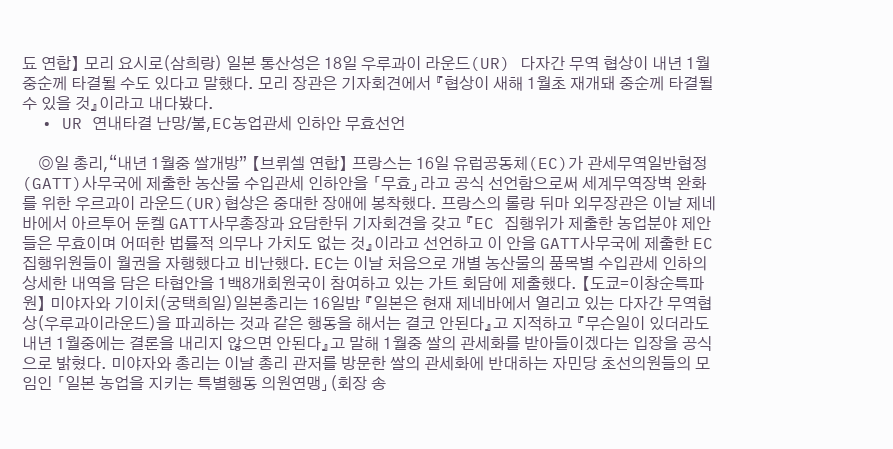됴 연합】 모리 요시로(삼희랑) 일본 통산성은 18일 우루과이 라운드(UR) 다자간 무역 협상이 내년 1월 중순께 타결될 수도 있다고 말했다. 모리 장관은 기자회견에서 『협상이 새해 1월초 재개돼 중순께 타결될 수 있을 것』이라고 내다봤다.
  • UR 연내타결 난망/불,EC농업관세 인하안 무효선언

    ◎일 총리,“내년 1월중 쌀개방” 【브뤼셀 연합】 프랑스는 16일 유럽공동체(EC)가 관세무역일반협정(GATT)사무국에 제출한 농산물 수입관세 인하안을 「무효」라고 공식 선언함으로써 세계무역장벽 완화를 위한 우르과이 라운드(UR)협상은 중대한 장애에 봉착했다. 프랑스의 롤랑 뒤마 외무장관은 이날 제네바에서 아르투어 둔켈 GATT사무총장과 요담한뒤 기자회견을 갖고 『EC 집행위가 제출한 농업분야 제안들은 무효이며 어떠한 법률적 의무나 가치도 없는 것』이라고 선언하고 이 안을 GATT사무국에 제출한 EC집행위원들이 월권을 자행했다고 비난했다. EC는 이날 처음으로 개별 농산물의 품목별 수입관세 인하의 상세한 내역을 담은 타협안을 1백8개회원국이 참여하고 있는 가트 회담에 제출했다. 【도쿄=이창순특파원】 미야자와 기이치(궁택희일)일본총리는 16일밤 『일본은 현재 제네바에서 열리고 있는 다자간 무역협상(우루과이라운드)을 파괴하는 것과 같은 행동을 해서는 결코 안된다』고 지적하고 『무슨일이 있더라도 내년 1월중에는 결론을 내리지 않으면 안된다』고 말해 1월중 쌀의 관세화를 받아들이겠다는 입장을 공식으로 밝혔다. 미야자와 총리는 이날 총리 관저를 방문한 쌀의 관세화에 반대하는 자민당 초선의원들의 모임인 「일본 농업을 지키는 특별행동 의원연맹」(회장 송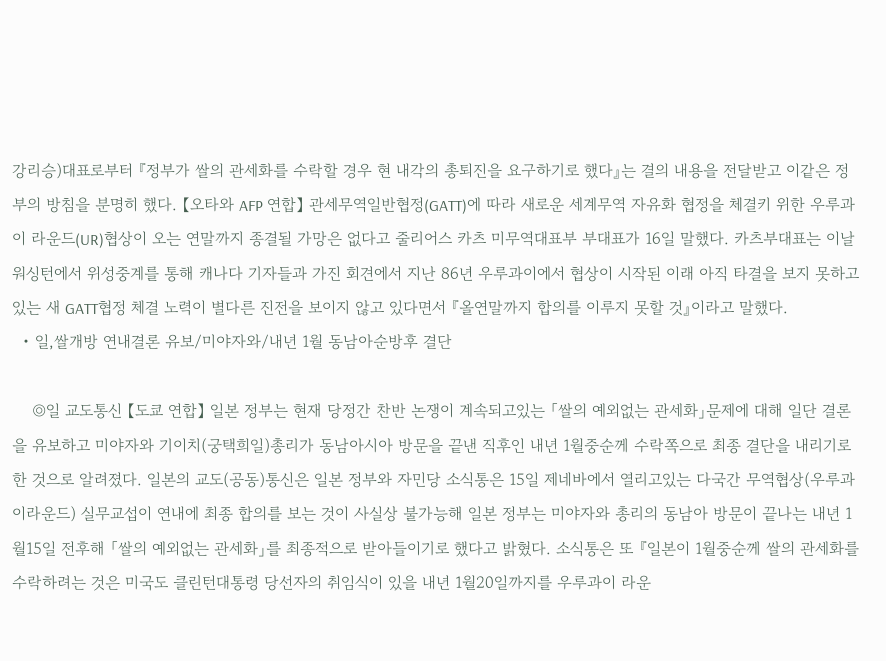강리승)대표로부터 『정부가 쌀의 관세화를 수락할 경우 현 내각의 총퇴진을 요구하기로 했다』는 결의 내용을 전달받고 이같은 정부의 방침을 분명히 했다. 【오타와 AFP 연합】 관세무역일반협정(GATT)에 따라 새로운 세계무역 자유화 협정을 체결키 위한 우루과이 라운드(UR)협상이 오는 연말까지 종결될 가망은 없다고 줄리어스 카츠 미무역대표부 부대표가 16일 말했다. 카츠부대표는 이날 워싱턴에서 위성중계를 통해 캐나다 기자들과 가진 회견에서 지난 86년 우루과이에서 협상이 시작된 이래 아직 타결을 보지 못하고 있는 새 GATT협정 체결 노력이 별다른 진전을 보이지 않고 있다면서 『올연말까지 합의를 이루지 못할 것』이라고 말했다.
  • 일,쌀개방 연내결론 유보/미야자와/내년 1월 동남아순방후 결단

    ◎일 교도통신 【도쿄 연합】 일본 정부는 현재 당정간 찬반 논쟁이 계속되고있는 「쌀의 예외없는 관세화」문제에 대해 일단 결론을 유보하고 미야자와 기이치(궁택희일)총리가 동남아시아 방문을 끝낸 직후인 내년 1월중순께 수락쪽으로 최종 결단을 내리기로 한 것으로 알려졌다. 일본의 교도(공동)통신은 일본 정부와 자민당 소식통은 15일 제네바에서 열리고있는 다국간 무역협상(우루과이라운드) 실무교섭이 연내에 최종 합의를 보는 것이 사실상 불가능해 일본 정부는 미야자와 총리의 동남아 방문이 끝나는 내년 1월15일 전후해 「쌀의 예외없는 관세화」를 최종적으로 받아들이기로 했다고 밝혔다. 소식통은 또 『일본이 1월중순께 쌀의 관세화를 수락하려는 것은 미국도 클린턴대통령 당선자의 취임식이 있을 내년 1월20일까지를 우루과이 라운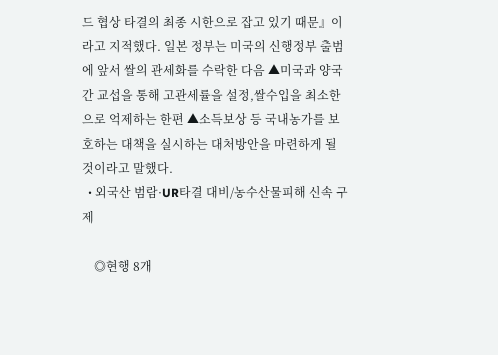드 협상 타결의 최종 시한으로 잡고 있기 때문』이라고 지적했다. 일본 정부는 미국의 신행정부 출범에 앞서 쌀의 관세화를 수락한 다음 ▲미국과 양국간 교섭을 통해 고관세률을 설정,쌀수입을 최소한으로 억제하는 한편 ▲소득보상 등 국내농가를 보호하는 대책을 실시하는 대처방안을 마련하게 될 것이라고 말했다.
  • 외국산 범람·UR타결 대비/농수산물피해 신속 구제

    ◎현행 8개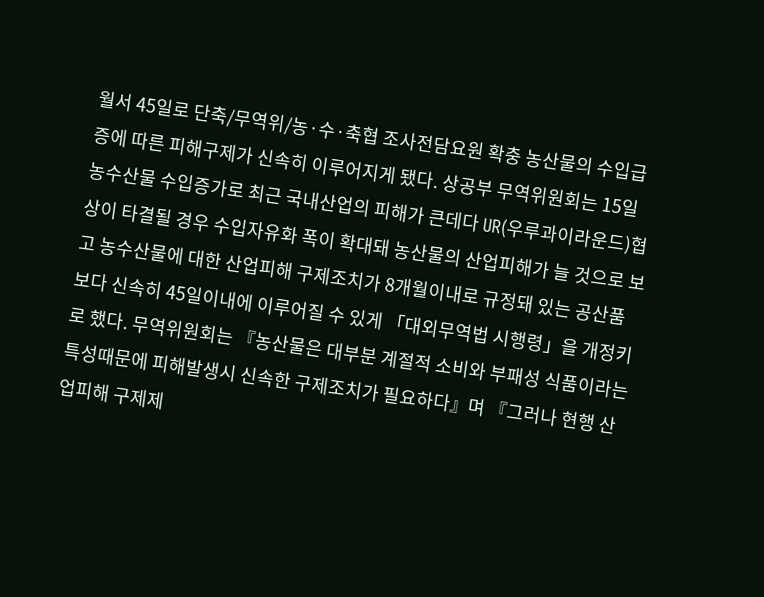월서 45일로 단축/무역위/농·수·축협 조사전담요원 확충 농산물의 수입급증에 따른 피해구제가 신속히 이루어지게 됐다. 상공부 무역위원회는 15일 농수산물 수입증가로 최근 국내산업의 피해가 큰데다 UR(우루과이라운드)협상이 타결될 경우 수입자유화 폭이 확대돼 농산물의 산업피해가 늘 것으로 보고 농수산물에 대한 산업피해 구제조치가 8개월이내로 규정돼 있는 공산품보다 신속히 45일이내에 이루어질 수 있게 「대외무역법 시행령」을 개정키로 했다. 무역위원회는 『농산물은 대부분 계절적 소비와 부패성 식품이라는 특성때문에 피해발생시 신속한 구제조치가 필요하다』며 『그러나 현행 산업피해 구제제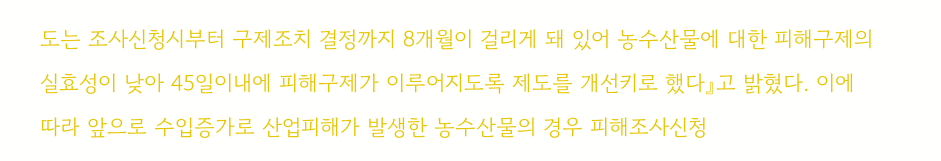도는 조사신청시부터 구제조치 결정까지 8개월이 걸리게 돼 있어 농수산물에 대한 피해구제의 실효성이 낮아 45일이내에 피해구제가 이루어지도록 제도를 개선키로 했다』고 밝혔다. 이에 따라 앞으로 수입증가로 산업피해가 발생한 농수산물의 경우 피해조사신청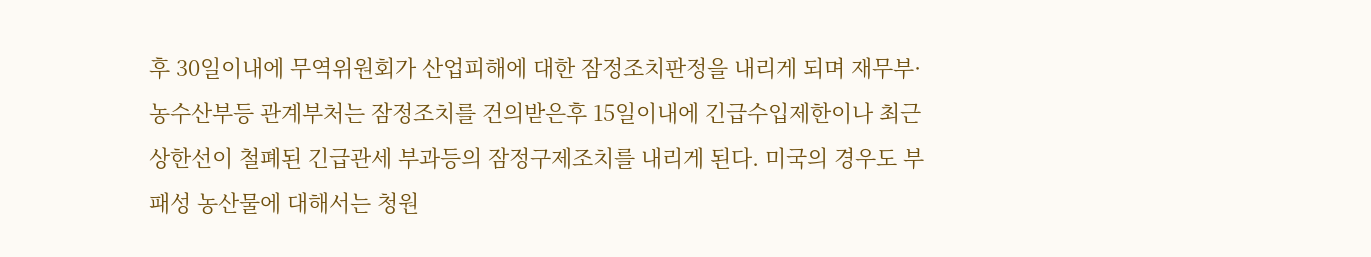후 30일이내에 무역위원회가 산업피해에 대한 잠정조치판정을 내리게 되며 재무부·농수산부등 관계부처는 잠정조치를 건의받은후 15일이내에 긴급수입제한이나 최근 상한선이 철폐된 긴급관세 부과등의 잠정구제조치를 내리게 된다. 미국의 경우도 부패성 농산물에 대해서는 청원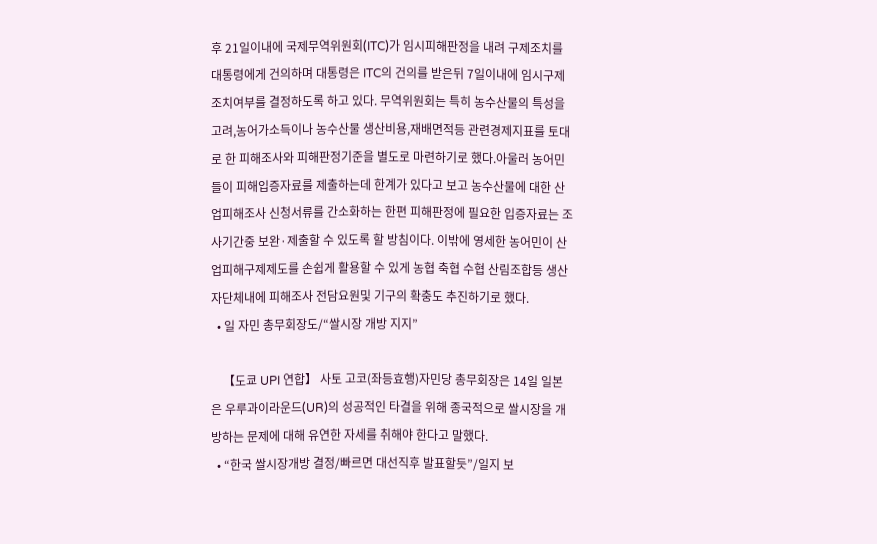후 21일이내에 국제무역위원회(ITC)가 임시피해판정을 내려 구제조치를 대통령에게 건의하며 대통령은 ITC의 건의를 받은뒤 7일이내에 임시구제조치여부를 결정하도록 하고 있다. 무역위원회는 특히 농수산물의 특성을 고려,농어가소득이나 농수산물 생산비용,재배면적등 관련경제지표를 토대로 한 피해조사와 피해판정기준을 별도로 마련하기로 했다.아울러 농어민들이 피해입증자료를 제출하는데 한계가 있다고 보고 농수산물에 대한 산업피해조사 신청서류를 간소화하는 한편 피해판정에 필요한 입증자료는 조사기간중 보완·제출할 수 있도록 할 방침이다. 이밖에 영세한 농어민이 산업피해구제제도를 손쉽게 활용할 수 있게 농협 축협 수협 산림조합등 생산자단체내에 피해조사 전담요원및 기구의 확충도 추진하기로 했다.
  • 일 자민 총무회장도/“쌀시장 개방 지지”

    【도쿄 UPI 연합】 사토 고코(좌등효행)자민당 총무회장은 14일 일본은 우루과이라운드(UR)의 성공적인 타결을 위해 종국적으로 쌀시장을 개방하는 문제에 대해 유연한 자세를 취해야 한다고 말했다.
  • “한국 쌀시장개방 결정/빠르면 대선직후 발표할듯”/일지 보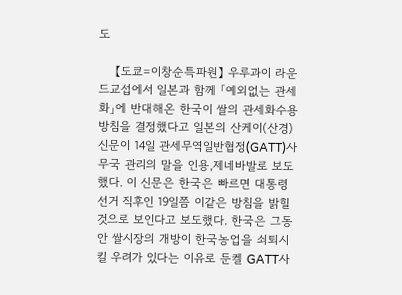도

    【도쿄=이창순특파원】 우루과이 라운드교섭에서 일본과 함께 「예외없는 관세화」에 반대해온 한국이 쌀의 관세화수용방침을 결정했다고 일본의 산케이(산경)신문이 14일 관세무역일반협정(GATT)사무국 관리의 말을 인용,제네바발로 보도했다. 이 신문은 한국은 빠르면 대통령선거 직후인 19일쯤 이같은 방침을 밝힐 것으로 보인다고 보도했다. 한국은 그동안 쌀시장의 개방이 한국농업을 쇠퇴시킬 우려가 있다는 이유로 둔켈 GATT사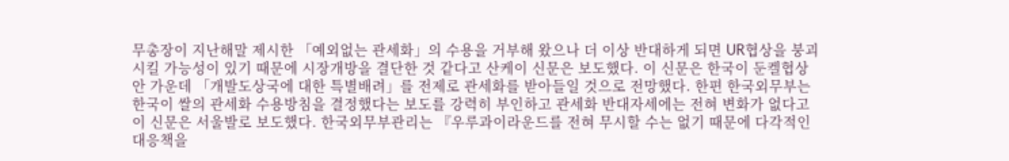무총장이 지난해말 제시한 「예외없는 관세화」의 수용을 거부해 왔으나 더 이상 반대하게 되면 UR협상을 붕괴시킬 가능성이 있기 때문에 시장개방을 결단한 것 같다고 산케이 신문은 보도했다. 이 신문은 한국이 둔켈협상안 가운데 「개발도상국에 대한 특별배려」를 전제로 관세화를 받아들일 것으로 전망했다. 한편 한국외무부는 한국이 쌀의 관세화 수용방침을 결정했다는 보도를 강력히 부인하고 관세화 반대자세에는 전혀 변화가 없다고 이 신문은 서울발로 보도했다. 한국외무부관리는 『우루과이라운드를 전혀 무시할 수는 없기 때문에 다각적인 대응책을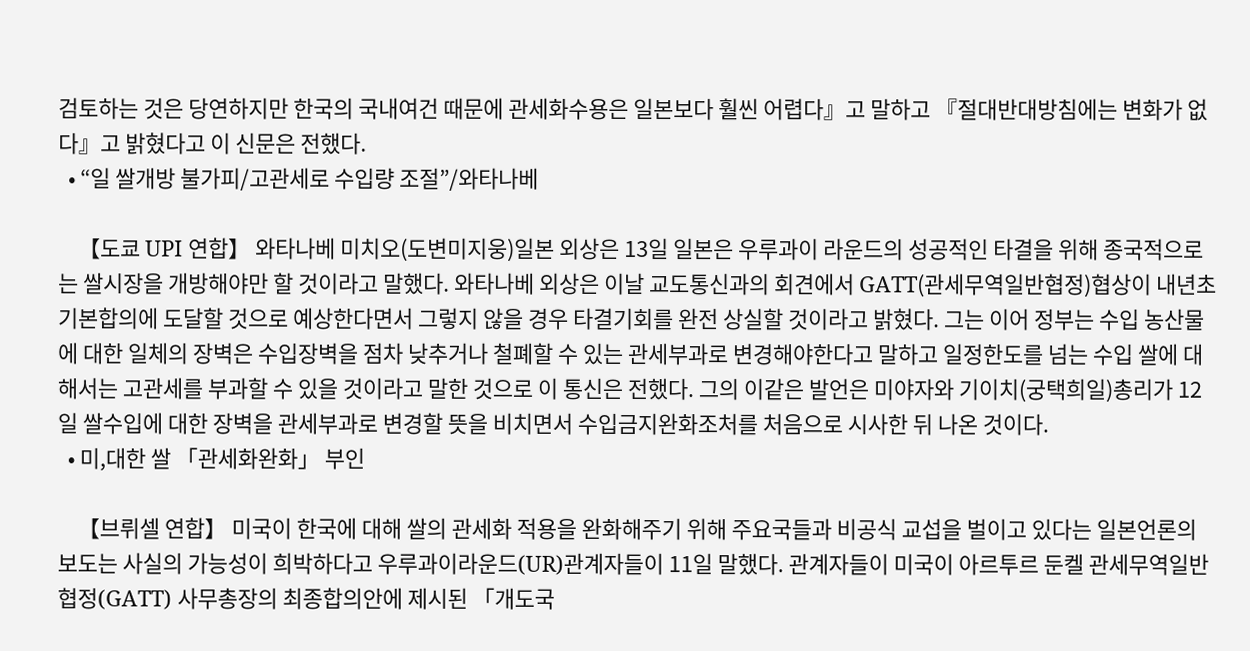검토하는 것은 당연하지만 한국의 국내여건 때문에 관세화수용은 일본보다 훨씬 어렵다』고 말하고 『절대반대방침에는 변화가 없다』고 밝혔다고 이 신문은 전했다.
  • “일 쌀개방 불가피/고관세로 수입량 조절”/와타나베

    【도쿄 UPI 연합】 와타나베 미치오(도변미지웅)일본 외상은 13일 일본은 우루과이 라운드의 성공적인 타결을 위해 종국적으로는 쌀시장을 개방해야만 할 것이라고 말했다. 와타나베 외상은 이날 교도통신과의 회견에서 GATT(관세무역일반협정)협상이 내년초 기본합의에 도달할 것으로 예상한다면서 그렇지 않을 경우 타결기회를 완전 상실할 것이라고 밝혔다. 그는 이어 정부는 수입 농산물에 대한 일체의 장벽은 수입장벽을 점차 낮추거나 철폐할 수 있는 관세부과로 변경해야한다고 말하고 일정한도를 넘는 수입 쌀에 대해서는 고관세를 부과할 수 있을 것이라고 말한 것으로 이 통신은 전했다. 그의 이같은 발언은 미야자와 기이치(궁택희일)총리가 12일 쌀수입에 대한 장벽을 관세부과로 변경할 뜻을 비치면서 수입금지완화조처를 처음으로 시사한 뒤 나온 것이다.
  • 미,대한 쌀 「관세화완화」 부인

    【브뤼셀 연합】 미국이 한국에 대해 쌀의 관세화 적용을 완화해주기 위해 주요국들과 비공식 교섭을 벌이고 있다는 일본언론의 보도는 사실의 가능성이 희박하다고 우루과이라운드(UR)관계자들이 11일 말했다. 관계자들이 미국이 아르투르 둔켈 관세무역일반협정(GATT) 사무총장의 최종합의안에 제시된 「개도국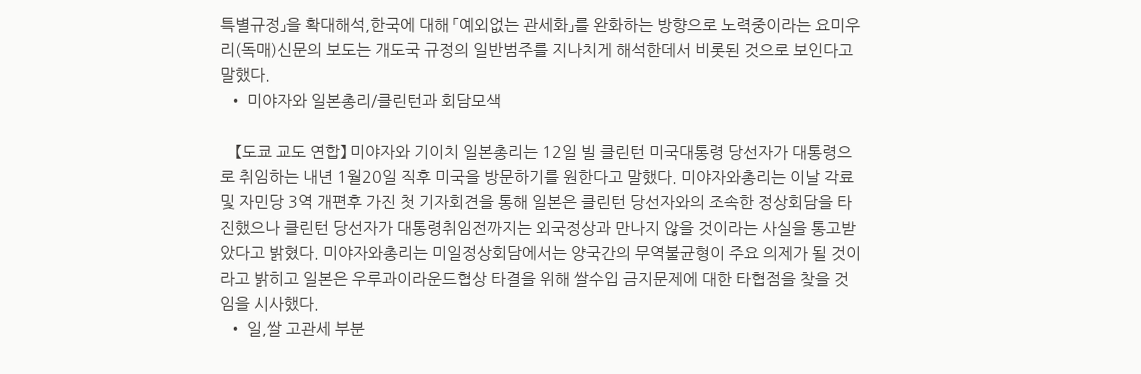특별규정」을 확대해석,한국에 대해 「예외없는 관세화」를 완화하는 방향으로 노력중이라는 요미우리(독매)신문의 보도는 개도국 규정의 일반범주를 지나치게 해석한데서 비롯된 것으로 보인다고 말했다.
  • 미야자와 일본총리/클린턴과 회담모색

    【도쿄 교도 연합】 미야자와 기이치 일본총리는 12일 빌 클린턴 미국대통령 당선자가 대통령으로 취임하는 내년 1월20일 직후 미국을 방문하기를 원한다고 말했다. 미야자와총리는 이날 각료및 자민당 3역 개편후 가진 첫 기자회견을 통해 일본은 클린턴 당선자와의 조속한 정상회담을 타진했으나 클린턴 당선자가 대통령취임전까지는 외국정상과 만나지 않을 것이라는 사실을 통고받았다고 밝혔다. 미야자와총리는 미일정상회담에서는 양국간의 무역불균형이 주요 의제가 될 것이라고 밝히고 일본은 우루과이라운드협상 타결을 위해 쌀수입 금지문제에 대한 타협점을 찾을 것임을 시사했다.
  • 일,쌀 고관세 부분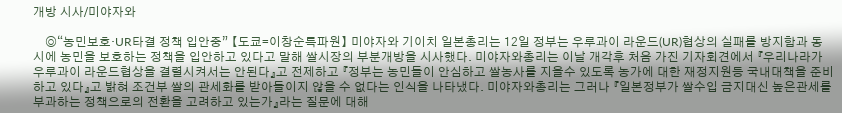개방 시사/미야자와

    ◎“농민보호·UR타결 정책 입안중” 【도쿄=이창순특파원】 미야자와 기이치 일본총리는 12일 정부는 우루과이 라운드(UR)협상의 실패를 방지함과 동시에 농민을 보호하는 정책을 입안하고 있다고 말해 쌀시장의 부분개방을 시사했다. 미야자와총리는 이날 개각후 처음 가진 기자회견에서 『우리나라가 우루과이 라운드협상을 결렬시켜서는 안된다』고 전제하고 『정부는 농민들이 안심하고 쌀농사를 지을수 있도록 농가에 대한 재정지원등 국내대책을 준비하고 있다』고 밝혀 조건부 쌀의 관세화를 받아들이지 않을 수 없다는 인식을 나타냈다. 미야자와총리는 그러나 『일본정부가 쌀수입 금지대신 높은관세를 부과하는 정책으로의 전환을 고려하고 있는가』라는 질문에 대해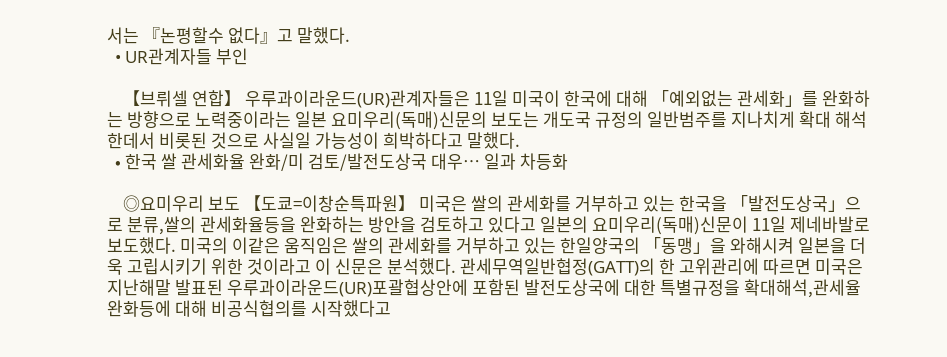서는 『논평할수 없다』고 말했다.
  • UR관계자들 부인

    【브뤼셀 연합】 우루과이라운드(UR)관계자들은 11일 미국이 한국에 대해 「예외없는 관세화」를 완화하는 방향으로 노력중이라는 일본 요미우리(독매)신문의 보도는 개도국 규정의 일반범주를 지나치게 확대 해석한데서 비롯된 것으로 사실일 가능성이 희박하다고 말했다.
  • 한국 쌀 관세화율 완화/미 검토/발전도상국 대우… 일과 차등화

    ◎요미우리 보도 【도쿄=이창순특파원】 미국은 쌀의 관세화를 거부하고 있는 한국을 「발전도상국」으로 분류,쌀의 관세화율등을 완화하는 방안을 검토하고 있다고 일본의 요미우리(독매)신문이 11일 제네바발로 보도했다. 미국의 이같은 움직임은 쌀의 관세화를 거부하고 있는 한일양국의 「동맹」을 와해시켜 일본을 더욱 고립시키기 위한 것이라고 이 신문은 분석했다. 관세무역일반협정(GATT)의 한 고위관리에 따르면 미국은 지난해말 발표된 우루과이라운드(UR)포괄협상안에 포함된 발전도상국에 대한 특별규정을 확대해석,관세율완화등에 대해 비공식협의를 시작했다고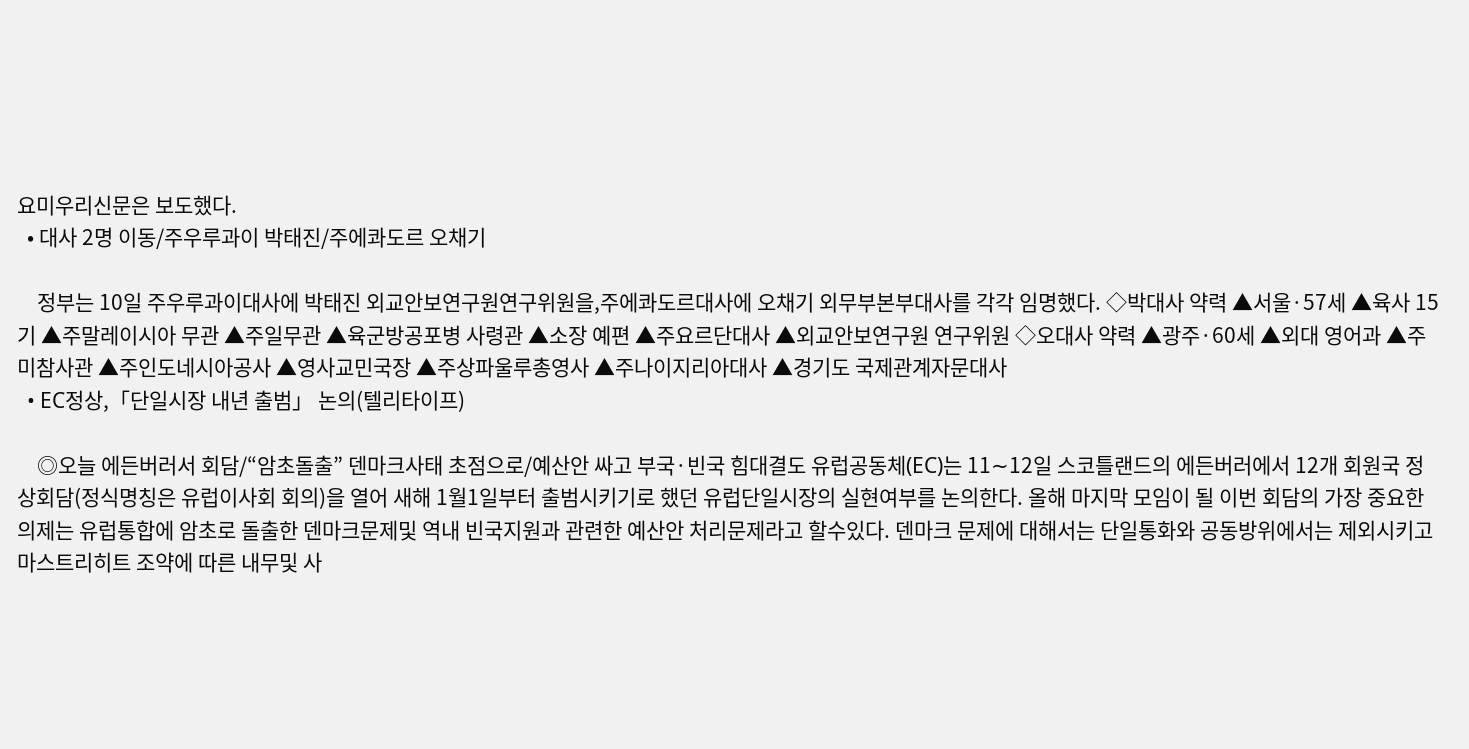요미우리신문은 보도했다.
  • 대사 2명 이동/주우루과이 박태진/주에콰도르 오채기

    정부는 10일 주우루과이대사에 박태진 외교안보연구원연구위원을,주에콰도르대사에 오채기 외무부본부대사를 각각 임명했다. ◇박대사 약력 ▲서울·57세 ▲육사 15기 ▲주말레이시아 무관 ▲주일무관 ▲육군방공포병 사령관 ▲소장 예편 ▲주요르단대사 ▲외교안보연구원 연구위원 ◇오대사 약력 ▲광주·60세 ▲외대 영어과 ▲주미참사관 ▲주인도네시아공사 ▲영사교민국장 ▲주상파울루총영사 ▲주나이지리아대사 ▲경기도 국제관계자문대사
  • EC정상,「단일시장 내년 출범」 논의(텔리타이프)

    ◎오늘 에든버러서 회담/“암초돌출” 덴마크사태 초점으로/예산안 싸고 부국·빈국 힘대결도 유럽공동체(EC)는 11∼12일 스코틀랜드의 에든버러에서 12개 회원국 정상회담(정식명칭은 유럽이사회 회의)을 열어 새해 1월1일부터 출범시키기로 했던 유럽단일시장의 실현여부를 논의한다. 올해 마지막 모임이 될 이번 회담의 가장 중요한 의제는 유럽통합에 암초로 돌출한 덴마크문제및 역내 빈국지원과 관련한 예산안 처리문제라고 할수있다. 덴마크 문제에 대해서는 단일통화와 공동방위에서는 제외시키고 마스트리히트 조약에 따른 내무및 사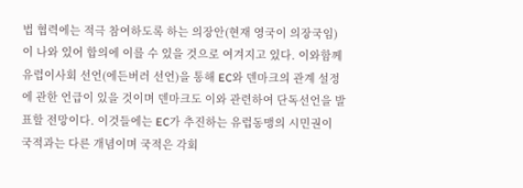법 협력에는 적극 참여하도록 하는 의장안(현재 영국이 의장국임)이 나와 있어 합의에 이를 수 있을 것으로 여겨지고 있다. 이와함께 유럽이사회 선언(에든버러 선언)을 통해 EC와 덴마크의 관계 설정에 관한 언급이 있을 것이며 덴마크도 이와 관련하여 단독선언을 발표할 전망이다. 이것들에는 EC가 추진하는 유럽동맹의 시민권이 국적과는 다른 개념이며 국적은 각회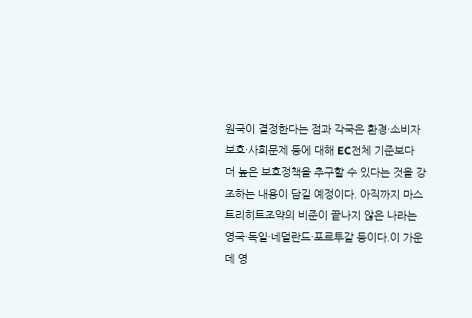원국이 결정한다는 점과 각국은 환경·소비자보호·사회문제 등에 대해 EC전체 기준보다 더 높은 보호정책을 추구할 수 있다는 것을 강조하는 내용이 담길 예정이다. 아직까지 마스트리히트조약의 비준이 끝나지 않은 나라는 영국·독일·네덜란드·포르투갈 등이다.이 가운데 영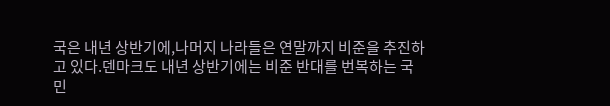국은 내년 상반기에,나머지 나라들은 연말까지 비준을 추진하고 있다.덴마크도 내년 상반기에는 비준 반대를 번복하는 국민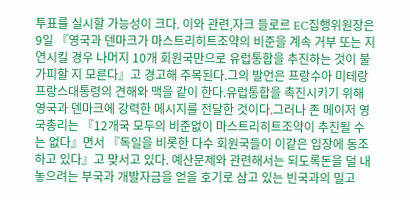투표를 실시할 가능성이 크다. 이와 관련,자크 들로르 EC집행위원장은 9일 『영국과 덴마크가 마스트리히트조약의 비준을 계속 거부 또는 지연시킬 경우 나머지 10개 회원국만으로 유럽통합을 추진하는 것이 불가피할 지 모른다』고 경고해 주목된다.그의 발언은 프랑수아 미테랑 프랑스대통령의 견해와 맥을 같이 한다.유럽통합을 촉진시키기 위해 영국과 덴마크에 강력한 메시지를 전달한 것이다.그러나 존 메이저 영국총리는 『12개국 모두의 비준없이 마스트리히트조약이 추진될 수는 없다』면서 『독일을 비롯한 다수 회원국들이 이같은 입장에 동조하고 있다』고 맞서고 있다. 예산문제와 관련해서는 되도록돈을 덜 내놓으려는 부국과 개발자금을 얻을 호기로 삼고 있는 빈국과의 밀고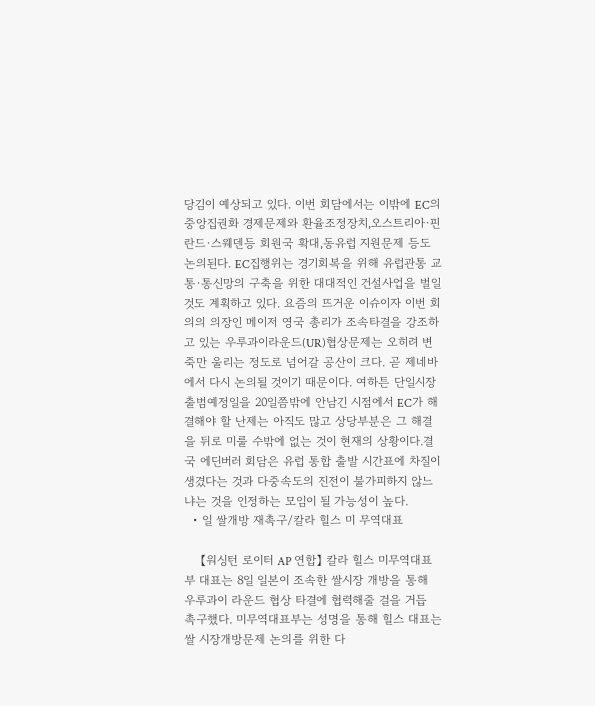당김이 예상되고 있다. 이번 회담에서는 이밖에 EC의 중앙집권화 경제문제와 환율조정장치,오스트리아·핀란드·스웨덴등 회원국 확대,동유럽 지원문제 등도 논의된다. EC집행위는 경기회복을 위해 유럽관통 교통·통신망의 구축을 위한 대대적인 건설사업을 벌일것도 계획하고 있다. 요즘의 뜨거운 이슈이자 이번 회의의 의장인 메이저 영국 총리가 조속타결을 강조하고 있는 우루과이라운드(UR)협상문제는 오히려 변죽만 울리는 정도로 넘어갈 공산이 크다. 곧 제네바에서 다시 논의될 것이기 때문이다. 여하튼 단일시장출범예정일을 20일쯤밖에 안남긴 시점에서 EC가 해결해야 할 난제는 아직도 많고 상당부분은 그 해결을 뒤로 미룰 수밖에 없는 것이 현재의 상황이다.결국 에딘버러 회담은 유럽 통합 출발 시간표에 차질이 생겼다는 것과 다중속도의 진전이 불가피하지 않느냐는 것을 인정하는 모임이 될 가능성이 높다.
  • 일 쌀개방 재촉구/칼라 힐스 미 무역대표

    【워싱턴 로이터 AP 연합】 칼라 힐스 미무역대표부 대표는 8일 일본이 조속한 쌀시장 개방을 통해 우루과이 라운드 협상 타결에 협력해줄 걸을 거듭 촉구했다. 미무역대표부는 성명을 통해 힐스 대표는 쌀 시장개방문제 논의를 위한 다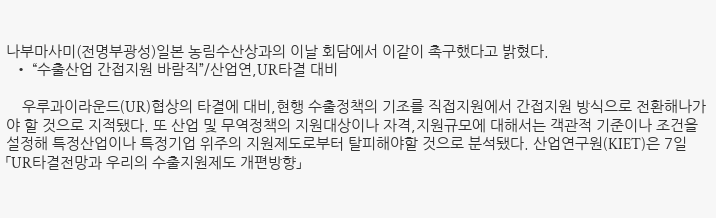나부마사미(전명부광성)일본 농림수산상과의 이날 회담에서 이같이 촉구했다고 밝혔다.
  • “수출산업 간접지원 바람직”/산업연,UR타결 대비

    우루과이라운드(UR)협상의 타결에 대비,현행 수출정책의 기조를 직접지원에서 간접지원 방식으로 전환해나가야 할 것으로 지적됐다. 또 산업 및 무역정책의 지원대상이나 자격,지원규모에 대해서는 객관적 기준이나 조건을 설정해 특정산업이나 특정기업 위주의 지원제도로부터 탈피해야할 것으로 분석됐다. 산업연구원(KIET)은 7일 「UR타결전망과 우리의 수출지원제도 개편방향」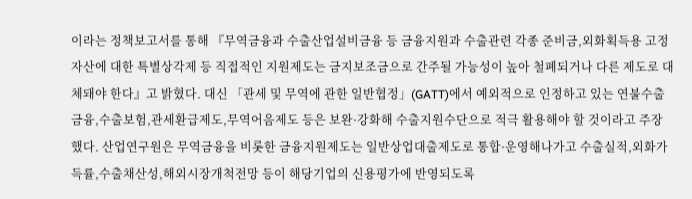이라는 정책보고서를 통해 『무역금융과 수출산업설비금융 등 금융지원과 수출관련 각종 준비금,외화획득용 고정자산에 대한 특별상각제 등 직접적인 지원제도는 금지보조금으로 간주될 가능성이 높아 철폐되거나 다른 제도로 대체돼야 한다』고 밝혔다. 대신 「관세 및 무역에 관한 일반협정」(GATT)에서 예외적으로 인정하고 있는 연불수출금융,수출보험,관세환급제도,무역어음제도 등은 보완·강화해 수출지원수단으로 적극 활용해야 할 것이라고 주장했다. 산업연구원은 무역금융을 비롯한 금융지원제도는 일반상업대출제도로 통합·운영해나가고 수출실적,외화가득률,수출채산성,해외시장개척전망 등이 해당기업의 신용평가에 반영되도록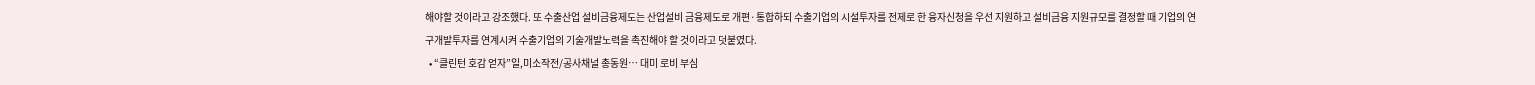해야할 것이라고 강조했다. 또 수출산업 설비금융제도는 산업설비 금융제도로 개편·통합하되 수출기업의 시설투자를 전제로 한 융자신청을 우선 지원하고 설비금융 지원규모를 결정할 때 기업의 연구개발투자를 연계시켜 수출기업의 기술개발노력을 촉진해야 할 것이라고 덧붙였다.
  • “클린턴 호감 얻자”일,미소작전/공사채널 총동원… 대미 로비 부심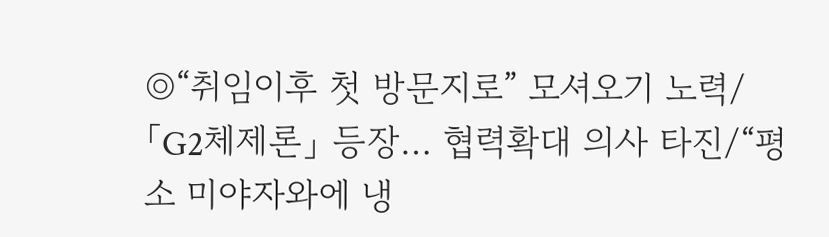◎“취임이후 첫 방문지로” 모셔오기 노력/「G2체제론」 등장… 협력확대 의사 타진/“평소 미야자와에 냉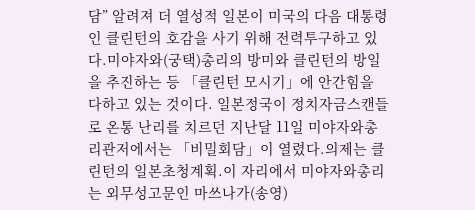담” 알려져 더 열성적 일본이 미국의 다음 대통령인 클린턴의 호감을 사기 위해 전력투구하고 있다.미야자와(궁택)총리의 방미와 클린턴의 방일을 추진하는 등 「클린턴 모시기」에 안간힘을 다하고 있는 것이다. 일본정국이 정치자금스캔들로 온통 난리를 치르던 지난달 11일 미야자와총리관저에서는 「비밀회담」이 열렸다.의제는 클린턴의 일본초청계획.이 자리에서 미야자와총리는 외무성고문인 마쓰나가(송영)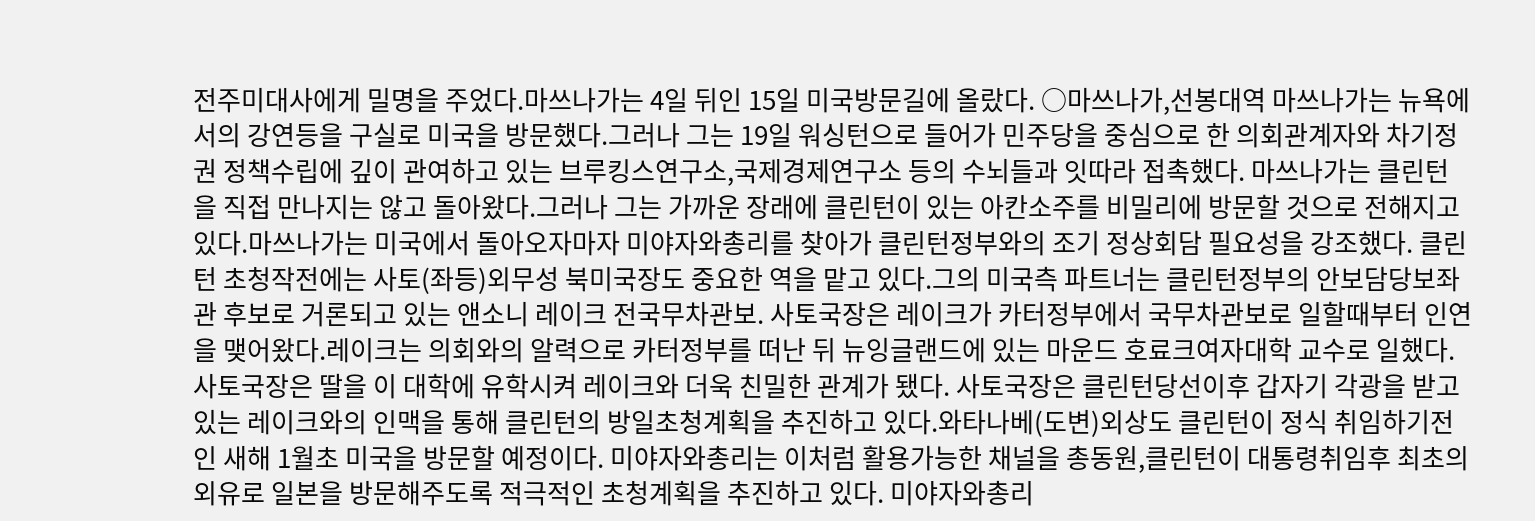전주미대사에게 밀명을 주었다.마쓰나가는 4일 뒤인 15일 미국방문길에 올랐다. ○마쓰나가,선봉대역 마쓰나가는 뉴욕에서의 강연등을 구실로 미국을 방문했다.그러나 그는 19일 워싱턴으로 들어가 민주당을 중심으로 한 의회관계자와 차기정권 정책수립에 깊이 관여하고 있는 브루킹스연구소,국제경제연구소 등의 수뇌들과 잇따라 접촉했다. 마쓰나가는 클린턴을 직접 만나지는 않고 돌아왔다.그러나 그는 가까운 장래에 클린턴이 있는 아칸소주를 비밀리에 방문할 것으로 전해지고 있다.마쓰나가는 미국에서 돌아오자마자 미야자와총리를 찾아가 클린턴정부와의 조기 정상회담 필요성을 강조했다. 클린턴 초청작전에는 사토(좌등)외무성 북미국장도 중요한 역을 맡고 있다.그의 미국측 파트너는 클린턴정부의 안보담당보좌관 후보로 거론되고 있는 앤소니 레이크 전국무차관보. 사토국장은 레이크가 카터정부에서 국무차관보로 일할때부터 인연을 맺어왔다.레이크는 의회와의 알력으로 카터정부를 떠난 뒤 뉴잉글랜드에 있는 마운드 호료크여자대학 교수로 일했다.사토국장은 딸을 이 대학에 유학시켜 레이크와 더욱 친밀한 관계가 됐다. 사토국장은 클린턴당선이후 갑자기 각광을 받고 있는 레이크와의 인맥을 통해 클린턴의 방일초청계획을 추진하고 있다.와타나베(도변)외상도 클린턴이 정식 취임하기전인 새해 1월초 미국을 방문할 예정이다. 미야자와총리는 이처럼 활용가능한 채널을 총동원,클린턴이 대통령취임후 최초의 외유로 일본을 방문해주도록 적극적인 초청계획을 추진하고 있다. 미야자와총리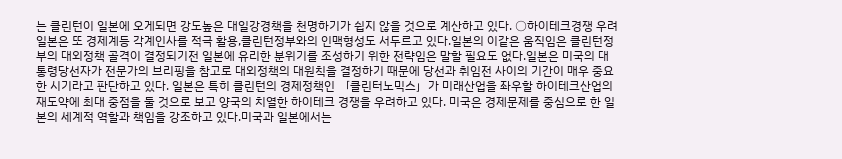는 클린턴이 일본에 오게되면 강도높은 대일강경책을 천명하기가 쉽지 않을 것으로 계산하고 있다. ○하이테크경쟁 우려 일본은 또 경제계등 각계인사를 적극 활용,클린턴정부와의 인맥형성도 서두르고 있다.일본의 이같은 움직임은 클린턴정부의 대외정책 골격이 결정되기전 일본에 유리한 분위기를 조성하기 위한 전략임은 말할 필요도 없다.일본은 미국의 대통령당선자가 전문가의 브리핑을 참고로 대외정책의 대원칙을 결정하기 때문에 당선과 취임전 사이의 기간이 매우 중요한 시기라고 판단하고 있다. 일본은 특히 클린턴의 경제정책인 「클린터노믹스」가 미래산업을 좌우할 하이테크산업의 재도약에 최대 중점을 둘 것으로 보고 양국의 치열한 하이테크 경쟁을 우려하고 있다. 미국은 경제문제를 중심으로 한 일본의 세계적 역할과 책임을 강조하고 있다.미국과 일본에서는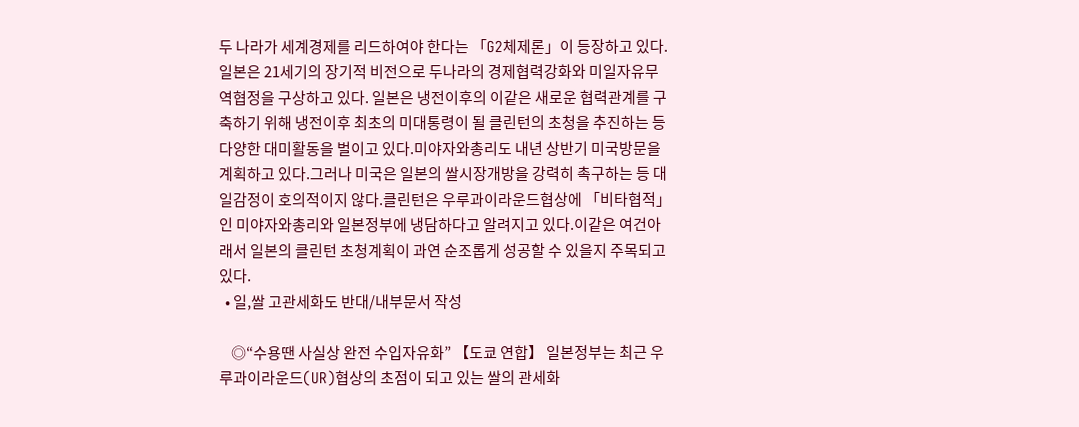두 나라가 세계경제를 리드하여야 한다는 「G2체제론」이 등장하고 있다.일본은 21세기의 장기적 비전으로 두나라의 경제협력강화와 미일자유무역협정을 구상하고 있다. 일본은 냉전이후의 이같은 새로운 협력관계를 구축하기 위해 냉전이후 최초의 미대통령이 될 클린턴의 초청을 추진하는 등 다양한 대미활동을 벌이고 있다.미야자와총리도 내년 상반기 미국방문을 계획하고 있다.그러나 미국은 일본의 쌀시장개방을 강력히 촉구하는 등 대일감정이 호의적이지 않다.클린턴은 우루과이라운드협상에 「비타협적」인 미야자와총리와 일본정부에 냉담하다고 알려지고 있다.이같은 여건아래서 일본의 클린턴 초청계획이 과연 순조롭게 성공할 수 있을지 주목되고 있다.
  • 일,쌀 고관세화도 반대/내부문서 작성

    ◎“수용땐 사실상 완전 수입자유화” 【도쿄 연합】 일본정부는 최근 우루과이라운드(UR)협상의 초점이 되고 있는 쌀의 관세화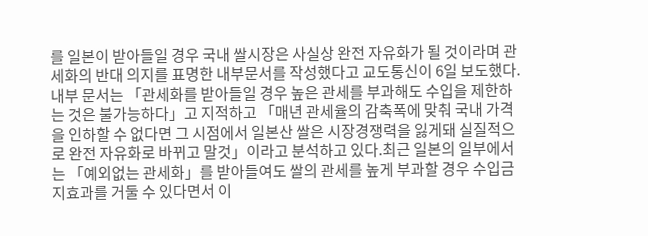를 일본이 받아들일 경우 국내 쌀시장은 사실상 완전 자유화가 될 것이라며 관세화의 반대 의지를 표명한 내부문서를 작성했다고 교도통신이 6일 보도했다. 내부 문서는 「관세화를 받아들일 경우 높은 관세를 부과해도 수입을 제한하는 것은 불가능하다」고 지적하고 「매년 관세율의 감축폭에 맞춰 국내 가격을 인하할 수 없다면 그 시점에서 일본산 쌀은 시장경쟁력을 잃게돼 실질적으로 완전 자유화로 바뀌고 말것」이라고 분석하고 있다.최근 일본의 일부에서는 「예외없는 관세화」를 받아들여도 쌀의 관세를 높게 부과할 경우 수입금지효과를 거둘 수 있다면서 이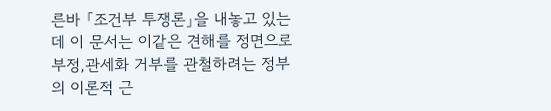른바 「조건부 투쟁론」을 내놓고 있는데 이 문서는 이같은 견해를 정면으로 부정,관세화 거부를 관철하려는 정부의 이론적 근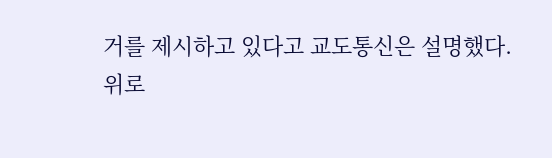거를 제시하고 있다고 교도통신은 설명했다.
위로